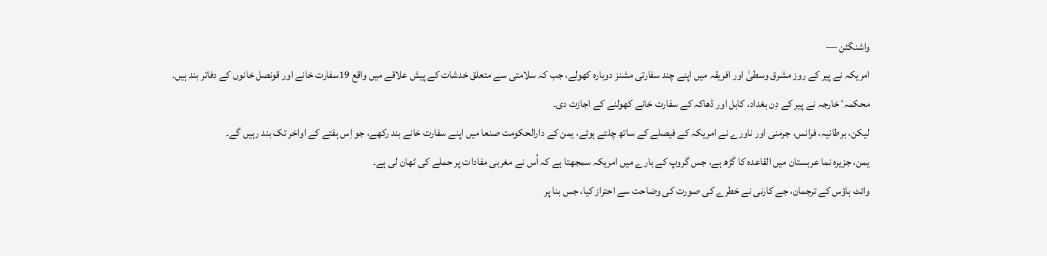واشنگٹن —
امریکہ نے پیر کے روز مشرق وسطیٰ اور افریقہ میں اپنے چند سفارتی مشنز دوبارہ کھولے، جب کہ سلامتی سے متعلق خدشات کے پیش علاقے میں واقع 19سفارت خانے اور قونصل خانوں کے دفاتر بند ہیں۔
محکمہٴ خارجہ نے پیر کے دِن بغداد، کابل اور ڈھاکہ کے سفارت خانے کھولنے کے اجازت دی۔
لیکن، برطانیہ، فرانس، جرمنی اور ناورے نے امریکہ کے فیصلے کے ساتھ چلتے ہوئے، یمن کے دارالحکومت صنعا میں اپنے سفارت خانے بند رکھے، جو اِس ہفتے کے اواخر تک بند رہیں گے۔
یمن، جزیرہ نما عربستان میں القاعدہ کا گڑھ ہے، جس گروپ کے بارے میں امریکہ سمجھتا ہے کہ اُس نے مغربی مفادات پر حملے کی ٹھان لی ہے۔
وائٹ ہاؤس کے ترجمان، جے کارنی نے خطرے کی صورت کی وضاحت سے احتراز کیا، جس بنا پر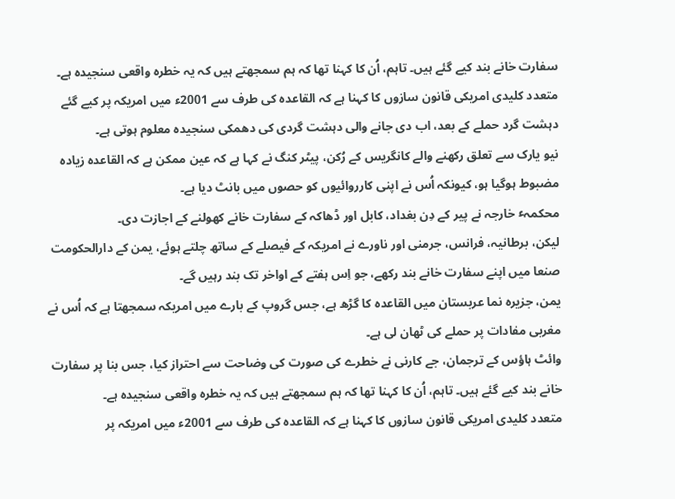سفارت خانے بند کیے گئے ہیں۔ تاہم، اُن کا کہنا تھا کہ ہم سمجھتے ہیں کہ یہ خطرہ واقعی سنجیدہ ہے۔
متعدد کلیدی امریکی قانون سازوں کا کہنا ہے کہ القاعدہ کی طرف سے 2001ء میں امریکہ پر کیے گئے دہشت گرد حملے کے بعد، اب دی جانے والی دہشت گردی کی دھمکی سنجیدہ معلوم ہوتی ہے۔
نیو یارک سے تعلق رکھنے والے کانگریس کے رُکن، پیٹر کنگ نے کہا ہے کہ عین ممکن ہے کہ القاعدہ زیادہ مضبوط ہوگیا ہو، کیونکہ اُس نے اپنی کارروائیوں کو حصوں میں بانٹ دیا ہے۔
محکمہٴ خارجہ نے پیر کے دِن بغداد، کابل اور ڈھاکہ کے سفارت خانے کھولنے کے اجازت دی۔
لیکن، برطانیہ، فرانس، جرمنی اور ناورے نے امریکہ کے فیصلے کے ساتھ چلتے ہوئے، یمن کے دارالحکومت صنعا میں اپنے سفارت خانے بند رکھے، جو اِس ہفتے کے اواخر تک بند رہیں گے۔
یمن، جزیرہ نما عربستان میں القاعدہ کا گڑھ ہے، جس گروپ کے بارے میں امریکہ سمجھتا ہے کہ اُس نے مغربی مفادات پر حملے کی ٹھان لی ہے۔
وائٹ ہاؤس کے ترجمان، جے کارنی نے خطرے کی صورت کی وضاحت سے احتراز کیا، جس بنا پر سفارت خانے بند کیے گئے ہیں۔ تاہم، اُن کا کہنا تھا کہ ہم سمجھتے ہیں کہ یہ خطرہ واقعی سنجیدہ ہے۔
متعدد کلیدی امریکی قانون سازوں کا کہنا ہے کہ القاعدہ کی طرف سے 2001ء میں امریکہ پر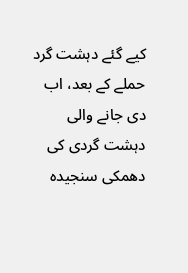کیے گئے دہشت گرد حملے کے بعد، اب دی جانے والی دہشت گردی کی دھمکی سنجیدہ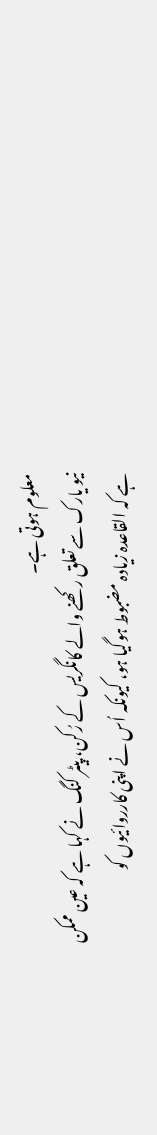معلوم ہوتی ہے۔
نیو یارک سے تعلق رکھنے والے کانگریس کے رُکن، پیٹر کنگ نے کہا ہے کہ عین ممکن ہے کہ القاعدہ زیادہ مضبوط ہوگیا ہو، کیونکہ اُس نے اپنی کارروائیوں کو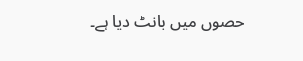حصوں میں بانٹ دیا ہے۔